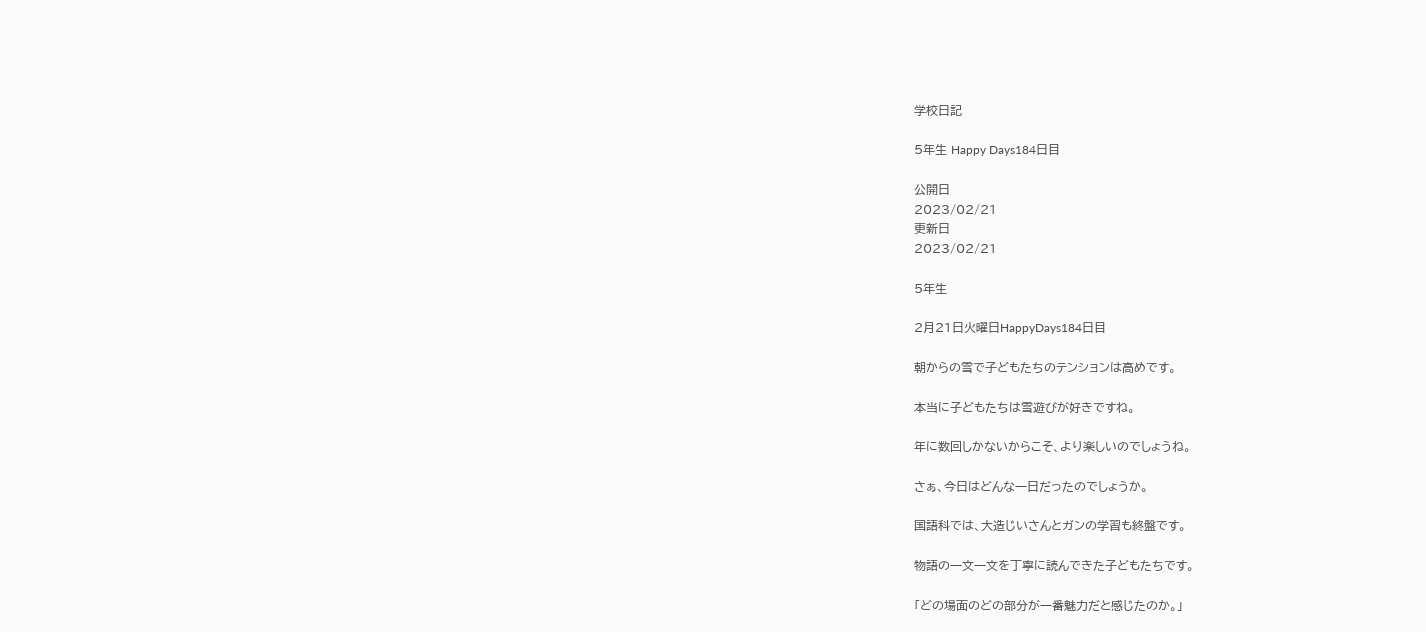学校日記

5年生 Happy Days184日目

公開日
2023/02/21
更新日
2023/02/21

5年生

2月21日火曜日HappyDays184日目

朝からの雪で子どもたちのテンションは高めです。

本当に子どもたちは雪遊びが好きですね。

年に数回しかないからこそ、より楽しいのでしょうね。

さぁ、今日はどんな一日だったのでしょうか。

国語科では、大造じいさんとガンの学習も終盤です。

物語の一文一文を丁寧に読んできた子どもたちです。

「どの場面のどの部分が一番魅力だと感じたのか。」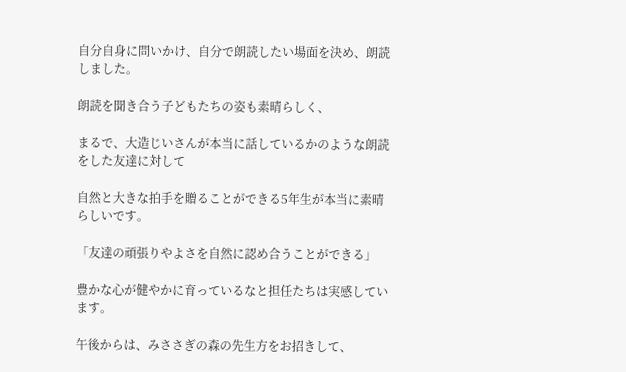自分自身に問いかけ、自分で朗読したい場面を決め、朗読しました。

朗読を聞き合う子どもたちの姿も素晴らしく、

まるで、大造じいさんが本当に話しているかのような朗読をした友達に対して

自然と大きな拍手を贈ることができる5年生が本当に素晴らしいです。

「友達の頑張りやよさを自然に認め合うことができる」

豊かな心が健やかに育っているなと担任たちは実感しています。

午後からは、みささぎの森の先生方をお招きして、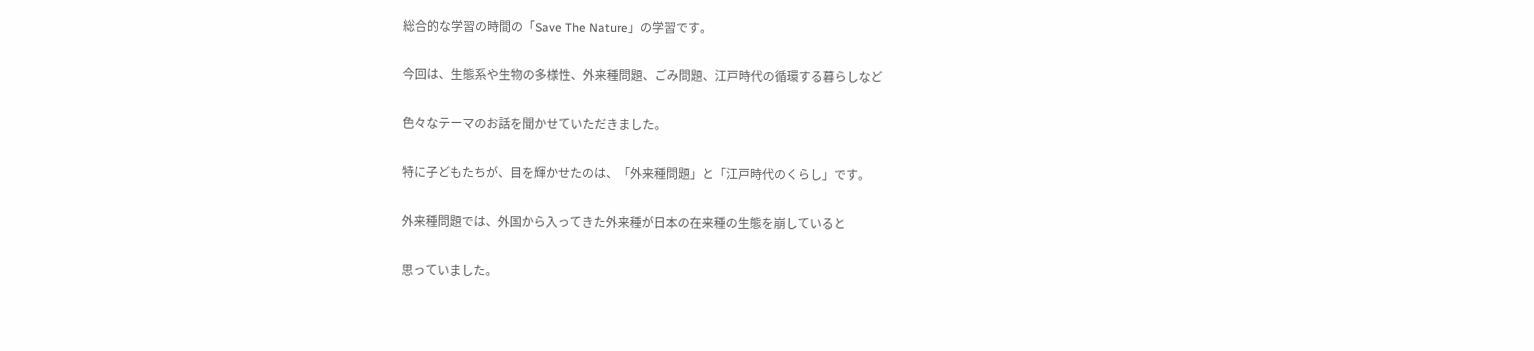総合的な学習の時間の「Save The Nature」の学習です。

今回は、生態系や生物の多様性、外来種問題、ごみ問題、江戸時代の循環する暮らしなど

色々なテーマのお話を聞かせていただきました。

特に子どもたちが、目を輝かせたのは、「外来種問題」と「江戸時代のくらし」です。

外来種問題では、外国から入ってきた外来種が日本の在来種の生態を崩していると

思っていました。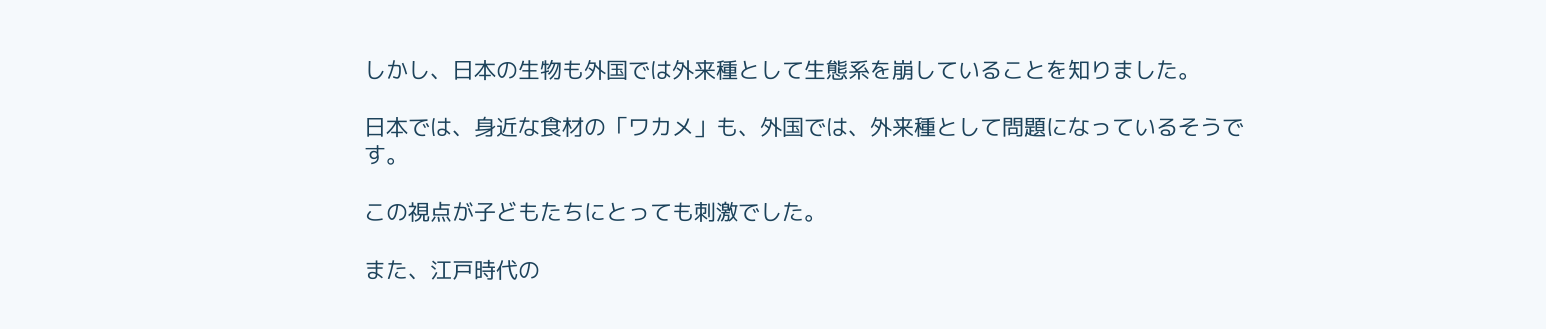しかし、日本の生物も外国では外来種として生態系を崩していることを知りました。

日本では、身近な食材の「ワカメ」も、外国では、外来種として問題になっているそうです。

この視点が子どもたちにとっても刺激でした。

また、江戸時代の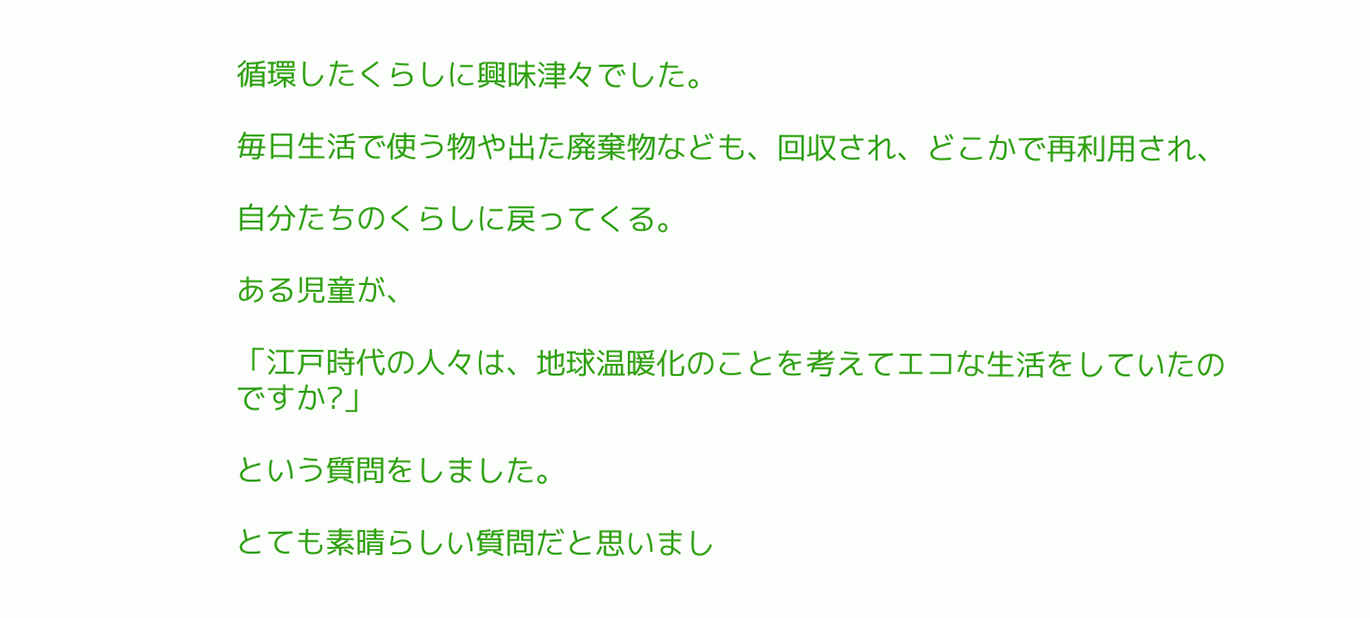循環したくらしに興味津々でした。

毎日生活で使う物や出た廃棄物なども、回収され、どこかで再利用され、

自分たちのくらしに戻ってくる。

ある児童が、

「江戸時代の人々は、地球温暖化のことを考えてエコな生活をしていたのですか?」

という質問をしました。

とても素晴らしい質問だと思いまし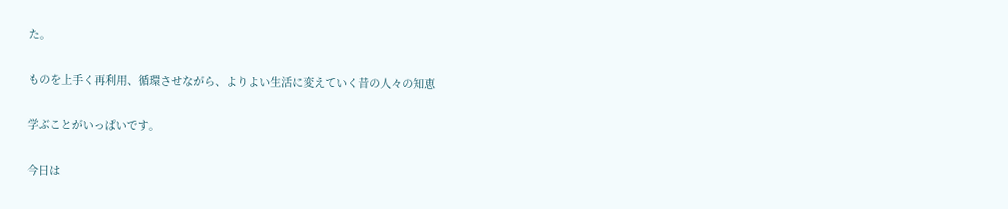た。

ものを上手く再利用、循環させながら、よりよい生活に変えていく昔の人々の知恵

学ぶことがいっぱいです。

今日は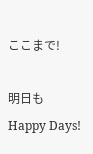ここまで!

明日もHappy Days!